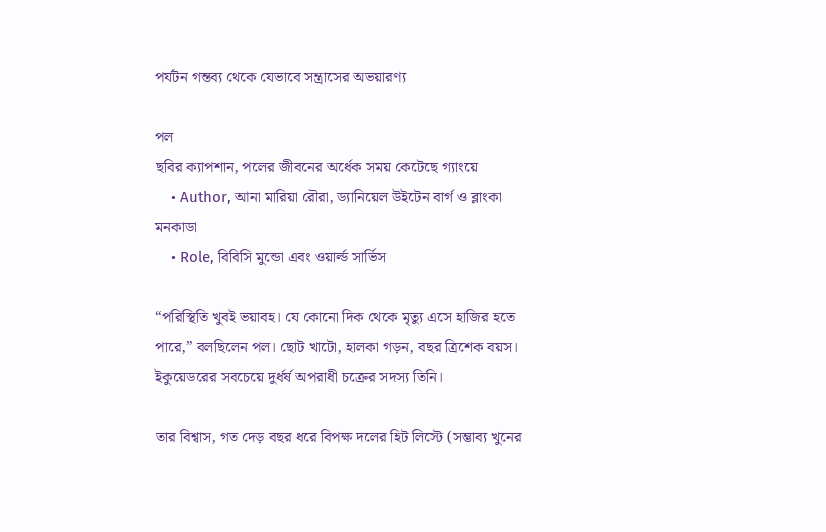পর্যটন গন্তব্য থেকে যেভাবে সন্ত্রাসের অভয়ারণ্য

পল
ছবির ক্যাপশান, পলের জীবনের অর্ধেক সময় কেটেছে গ্যাংয়ে
    • Author, আনা মারিয়া রৌরা, ড্যানিয়েল উইটেন বার্গ ও ব্লাংকা মনকাডা
    • Role, বিবিসি মুন্ডো এবং ওয়ার্ল্ড সার্ভিস

“পরিস্থিতি খুবই ভয়াবহ। যে কোনো দিক থেকে মৃত্যু এসে হাজির হতে পারে,” বলছিলেন পল। ছোট খাটো, হালকা গড়ন, বছর ত্রিশেক বয়স। ইকুয়েডরের সবচেয়ে দুর্ধর্ষ অপরাধী চক্রের সদস্য তিনি।

তার বিশ্বাস, গত দেড় বছর ধরে বিপক্ষ দলের হিট লিস্টে (সম্ভাব্য খুনের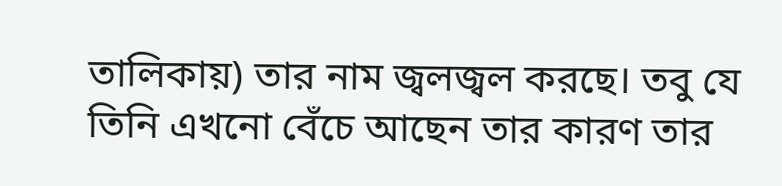তালিকায়) তার নাম জ্বলজ্বল করছে। তবু যে তিনি এখনো বেঁচে আছেন তার কারণ তার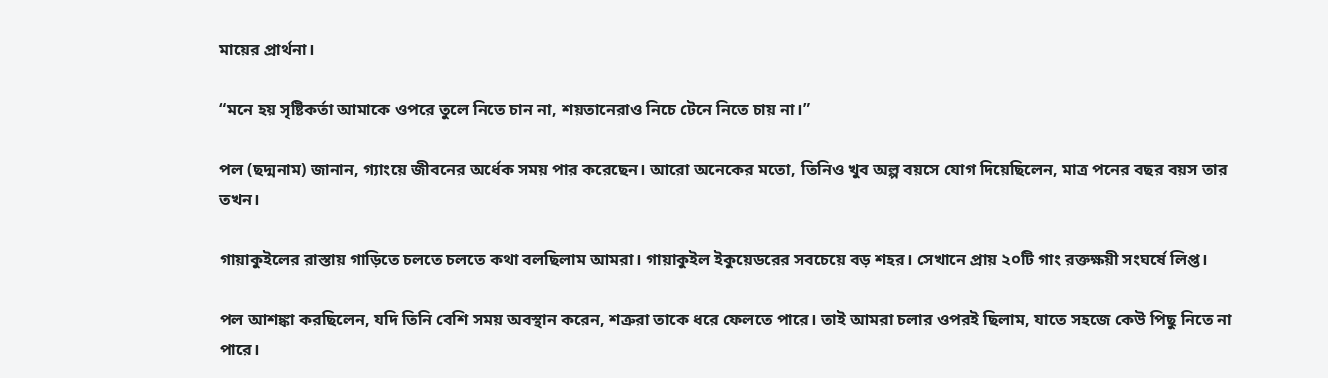মায়ের প্রার্থনা।

“মনে হয় সৃষ্টিকর্তা আমাকে ওপরে তুলে নিতে চান না, শয়তানেরাও নিচে টেনে নিতে চায় না।”

পল (ছদ্মনাম) জানান, গ্যাংয়ে জীবনের অর্ধেক সময় পার করেছেন। আরো অনেকের মতো, তিনিও খুব অল্প বয়সে যোগ দিয়েছিলেন, মাত্র পনের বছর বয়স তার তখন।

গায়াকুইলের রাস্তায় গাড়িতে চলতে চলতে কথা বলছিলাম আমরা। গায়াকুইল ইকুয়েডরের সবচেয়ে বড় শহর। সেখানে প্রায় ২০টি গাং রক্তক্ষয়ী সংঘর্ষে লিপ্ত।

পল আশঙ্কা করছিলেন, যদি তিনি বেশি সময় অবস্থান করেন, শত্রুরা তাকে ধরে ফেলতে পারে। তাই আমরা চলার ওপরই ছিলাম, যাতে সহজে কেউ পিছু নিতে না পারে।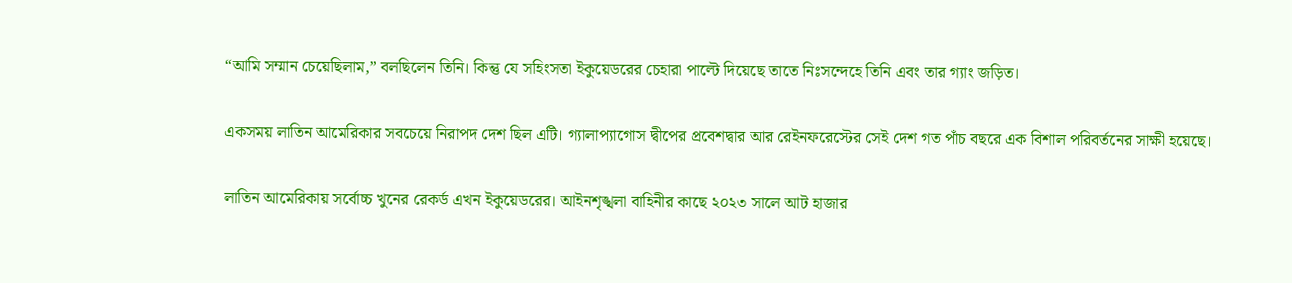“আমি সম্মান চেয়েছিলাম,” বলছিলেন তিনি। কিন্তু যে সহিংসতা ইকুয়েডরের চেহারা পাল্টে দিয়েছে তাতে নিঃসন্দেহে তিনি এবং তার গ্যাং জড়িত।

একসময় লাতিন আমেরিকার সবচেয়ে নিরাপদ দেশ ছিল এটি। গ্যালাপ্যাগোস দ্বীপের প্রবেশদ্বার আর রেইনফরেস্টের সেই দেশ গত পাঁচ বছরে এক বিশাল পরিবর্তনের সাক্ষী হয়েছে।

লাতিন আমেরিকায় সর্বোচ্চ খুনের রেকর্ড এখন ইকুয়েডরের। আইনশৃঙ্খলা বাহিনীর কাছে ২০২৩ সালে আট হাজার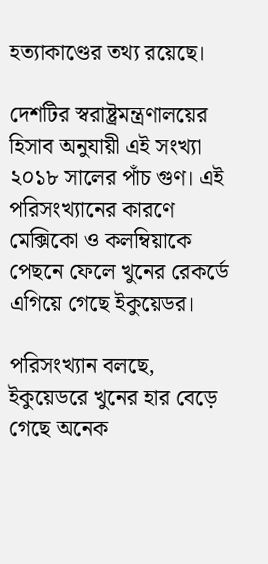হত্যাকাণ্ডের তথ্য রয়েছে।

দেশটির স্বরাষ্ট্রমন্ত্রণালয়ের হিসাব অনুযায়ী এই সংখ্যা ২০১৮ সালের পাঁচ গুণ। এই পরিসংখ্যানের কারণে মেক্সিকো ও কলম্বিয়াকে পেছনে ফেলে খুনের রেকর্ডে এগিয়ে গেছে ইকুয়েডর।

পরিসংখ্যান বলছে, ইকুয়েডরে খুনের হার বেড়ে গেছে অনেক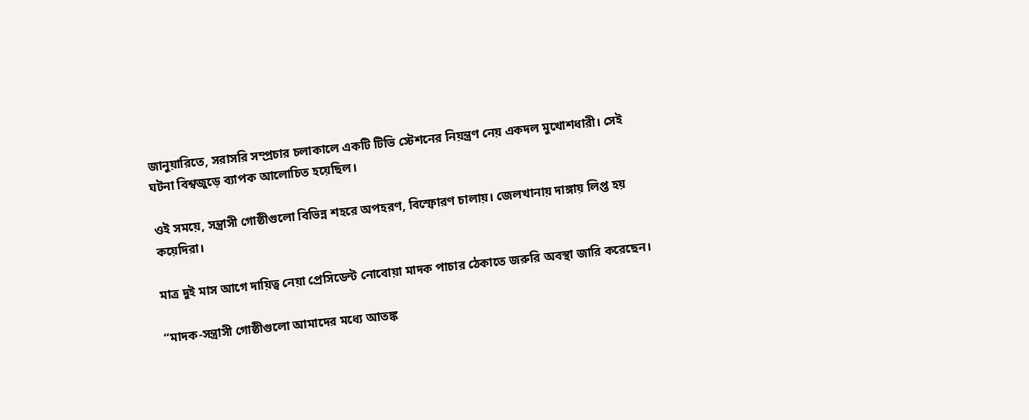জানুয়ারিতে, সরাসরি সম্প্রচার চলাকালে একটি টিভি স্টেশনের নিয়ন্ত্রণ নেয় একদল মুখোশধারী। সেই ঘটনা বিশ্বজুড়ে ব্যাপক আলোচিত হয়েছিল।

ওই সময়ে, সন্ত্রাসী গোষ্ঠীগুলো বিভিন্ন শহরে অপহরণ, বিস্ফোরণ চালায়। জেলখানায় দাঙ্গায় লিপ্ত হয় কয়েদিরা।

মাত্র দুই মাস আগে দায়িত্ব নেয়া প্রেসিডেন্ট নোবোয়া মাদক পাচার ঠেকাতে জরুরি অবস্থা জারি করেছেন।

“মাদক-সন্ত্রাসী গোষ্ঠীগুলো আমাদের মধ্যে আতঙ্ক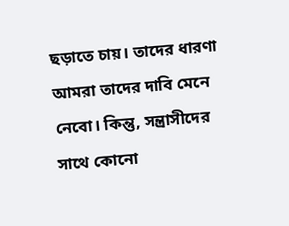ছড়াতে চায়। তাদের ধারণা আমরা তাদের দাবি মেনে নেবো। কিন্তু, সন্ত্রাসীদের সাথে কোনো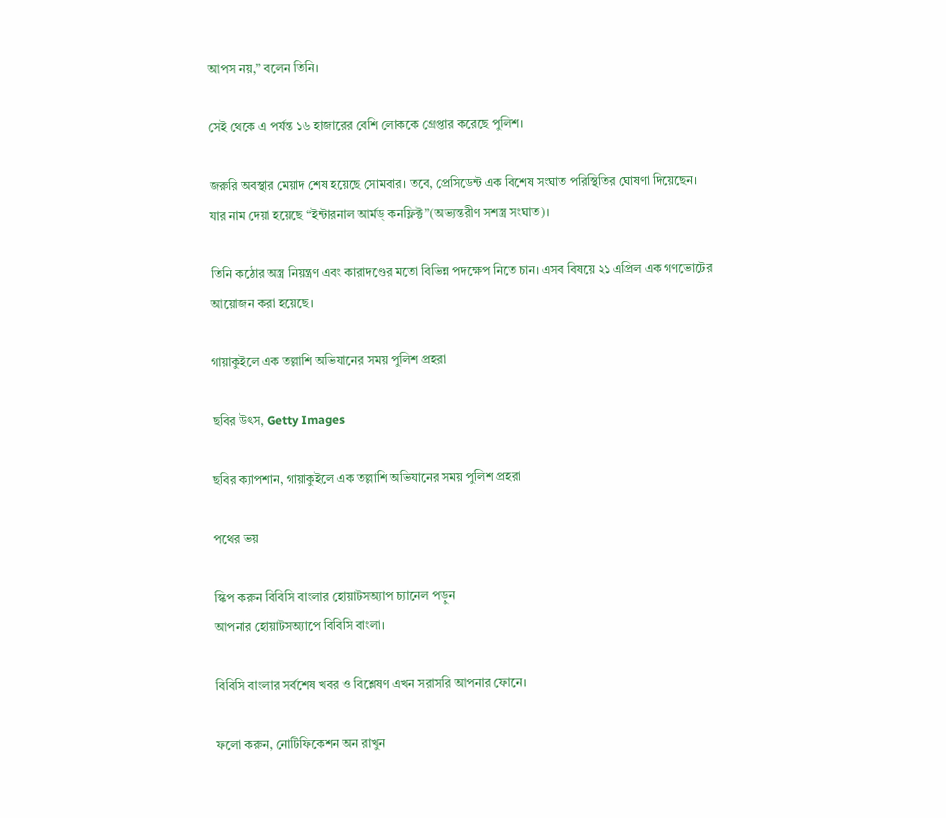আপস নয়,” বলেন তিনি।

সেই থেকে এ পর্যন্ত ১৬ হাজারের বেশি লোককে গ্রেপ্তার করেছে পুলিশ।

জরুরি অবস্থার মেয়াদ শেষ হয়েছে সোমবার। তবে, প্রেসিডেন্ট এক বিশেষ সংঘাত পরিস্থিতির ঘোষণা দিয়েছেন। যার নাম দেয়া হয়েছে “ইন্টারনাল আর্মড্ কনফ্লিক্ট”(অভ্যন্তরীণ সশস্ত্র সংঘাত)।

তিনি কঠোর অস্ত্র নিয়ন্ত্রণ এবং কারাদণ্ডের মতো বিভিন্ন পদক্ষেপ নিতে চান। এসব বিষয়ে ২১ এপ্রিল এক গণভোটের আয়োজন করা হয়েছে।

গায়াকুইলে এক তল্লাশি অভিযানের সময় পুলিশ প্রহরা

ছবির উৎস, Getty Images

ছবির ক্যাপশান, গায়াকুইলে এক তল্লাশি অভিযানের সময় পুলিশ প্রহরা

পথের ভয়

স্কিপ করুন বিবিসি বাংলার হোয়াটসঅ্যাপ চ্যানেল পড়ুন
আপনার হোয়াটসঅ্যাপে বিবিসি বাংলা।

বিবিসি বাংলার সর্বশেষ খবর ও বিশ্লেষণ এখন সরাসরি আপনার ফোনে।

ফলো করুন, নোটিফিকেশন অন রাখুন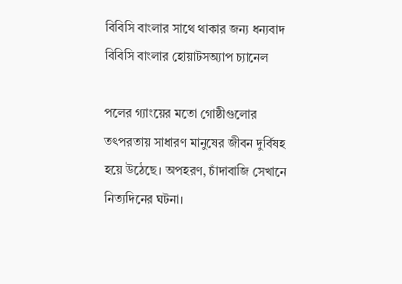বিবিসি বাংলার সাথে থাকার জন্য ধন্যবাদ বিবিসি বাংলার হোয়াটসঅ্যাপ চ্যানেল

পলের গ্যাংয়ের মতো গোষ্ঠীগুলোর তৎপরতায় সাধারণ মানুষের জীবন দুর্বিষহ হয়ে উঠেছে। অপহরণ, চাঁদাবাজি সেখানে নিত্যদিনের ঘটনা।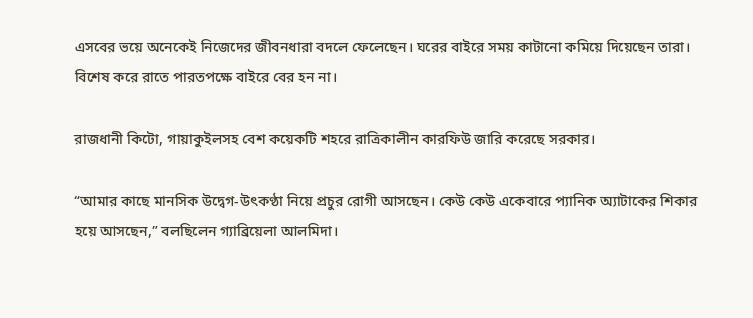এসবের ভয়ে অনেকেই নিজেদের জীবনধারা বদলে ফেলেছেন। ঘরের বাইরে সময় কাটানো কমিয়ে দিয়েছেন তারা। বিশেষ করে রাতে পারতপক্ষে বাইরে বের হন না।

রাজধানী কিটো, গায়াকুইলসহ বেশ কয়েকটি শহরে রাত্রিকালীন কারফিউ জারি করেছে সরকার।

“আমার কাছে মানসিক উদ্বেগ-উৎকণ্ঠা নিয়ে প্রচুর রোগী আসছেন। কেউ কেউ একেবারে প্যানিক অ্যাটাকের শিকার হয়ে আসছেন,” বলছিলেন গ্যাব্রিয়েলা আলমিদা।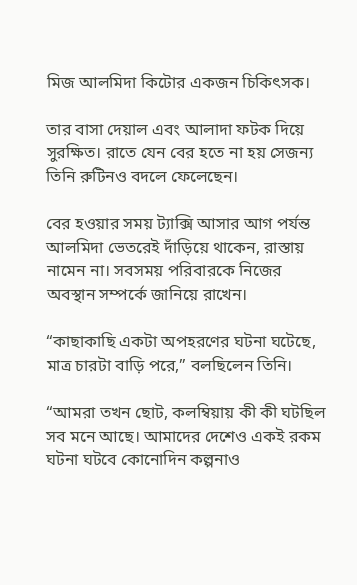মিজ আলমিদা কিটোর একজন চিকিৎসক।

তার বাসা দেয়াল এবং আলাদা ফটক দিয়ে সুরক্ষিত। রাতে যেন বের হতে না হয় সেজন্য তিনি রুটিনও বদলে ফেলেছেন।

বের হওয়ার সময় ট্যাক্সি আসার আগ পর্যন্ত আলমিদা ভেতরেই দাঁড়িয়ে থাকেন, রাস্তায় নামেন না। সবসময় পরিবারকে নিজের অবস্থান সম্পর্কে জানিয়ে রাখেন।

“কাছাকাছি একটা অপহরণের ঘটনা ঘটেছে, মাত্র চারটা বাড়ি পরে,” বলছিলেন তিনি।

“আমরা তখন ছোট, কলম্বিয়ায় কী কী ঘটছিল সব মনে আছে। আমাদের দেশেও একই রকম ঘটনা ঘটবে কোনোদিন কল্পনাও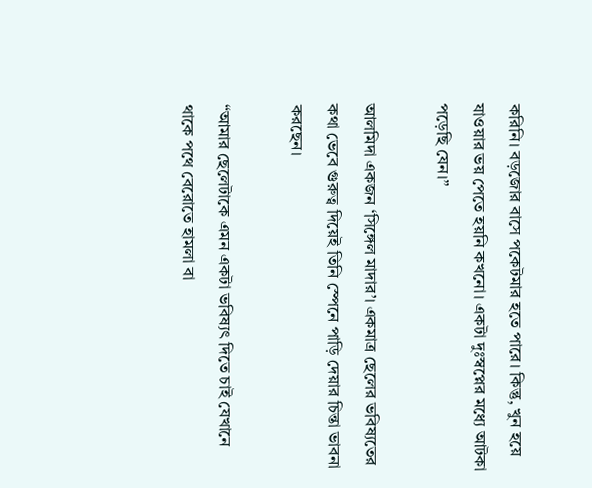করিনি। বড়জোর বাসে পকেটমার হতে পারে। কিন্তু, খুন হয়ে যাওয়ার ভয় পেতে হয়নি কখনো। একটা দুঃস্বপ্নের মধ্যে আটকা পড়েছি যেন।”

আলমিদা একজন ‘সিঙ্গেল মাদার’। একমাত্র ছেলের ভবিষ্যতের কথা ভেবে গুরুত্ব দিয়েই তিনি স্পেনে পাড়ি দেয়ার চিন্তা ভাবনা করছেন।

“আমার ছেলেটাকে এমন একটা ভবিষ্যৎ দিতে চাই যেখানে থাকে পথে বেরোতে হামলা বা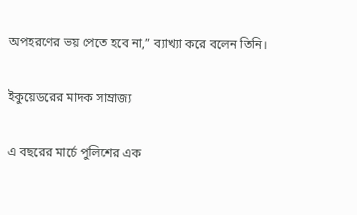অপহরণের ভয় পেতে হবে না,” ব্যাখ্যা করে বলেন তিনি।

ইকুয়েডরের মাদক সাম্রাজ্য

এ বছরের মার্চে পুলিশের এক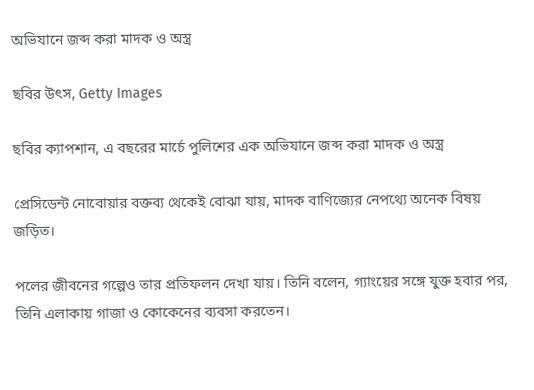অভিযানে জব্দ করা মাদক ও অস্ত্র

ছবির উৎস, Getty Images

ছবির ক্যাপশান, এ বছরের মার্চে পুলিশের এক অভিযানে জব্দ করা মাদক ও অস্ত্র

প্রেসিডেন্ট নোবোয়ার বক্তব্য থেকেই বোঝা যায়, মাদক বাণিজ্যের নেপথ্যে অনেক বিষয় জড়িত।

পলের জীবনের গল্পেও তার প্রতিফলন দেখা যায়। তিনি বলেন, গ্যাংয়ের সঙ্গে যুক্ত হবার পর, তিনি এলাকায় গাজা ও কোকেনের ব্যবসা করতেন।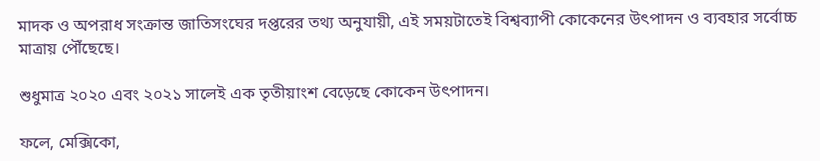মাদক ও অপরাধ সংক্রান্ত জাতিসংঘের দপ্তরের তথ্য অনুযায়ী, এই সময়টাতেই বিশ্বব্যাপী কোকেনের উৎপাদন ও ব্যবহার সর্বোচ্চ মাত্রায় পৌঁছেছে।

শুধুমাত্র ২০২০ এবং ২০২১ সালেই এক তৃতীয়াংশ বেড়েছে কোকেন উৎপাদন।

ফলে, মেক্সিকো,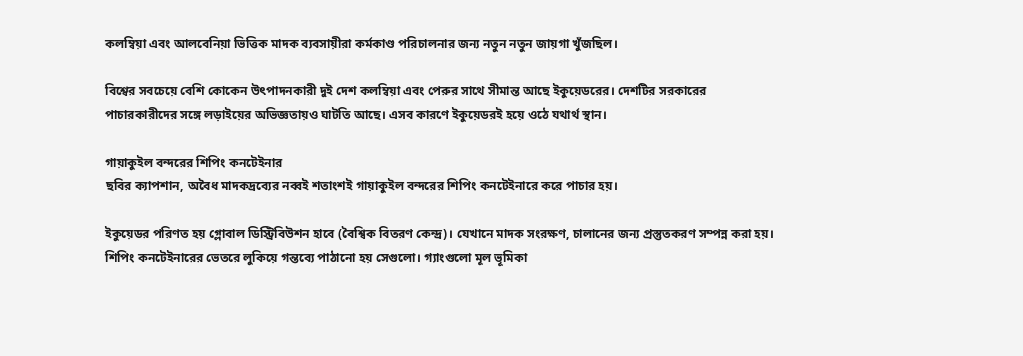কলম্বিয়া এবং আলবেনিয়া ভিত্তিক মাদক ব্যবসায়ীরা কর্মকাণ্ড পরিচালনার জন্য নতুন নতুন জায়গা খুঁজছিল।

বিশ্বের সবচেয়ে বেশি কোকেন উৎপাদনকারী দুই দেশ কলম্বিয়া এবং পেরুর সাথে সীমান্ত আছে ইকুয়েডরের। দেশটির সরকারের পাচারকারীদের সঙ্গে লড়াইয়ের অভিজ্ঞতায়ও ঘাটতি আছে। এসব কারণে ইকুয়েডরই হয়ে ওঠে যথার্থ স্থান।

গায়াকুইল বন্দরের শিপিং কনটেইনার
ছবির ক্যাপশান, অবৈধ মাদকদ্রব্যের নব্বই শতাংশই গায়াকুইল বন্দরের শিপিং কনটেইনারে করে পাচার হয়।

ইকুয়েডর পরিণত হয় গ্লোবাল ডিস্ট্রিবিউশন হাবে (বৈশ্বিক বিতরণ কেন্দ্র)। যেখানে মাদক সংরক্ষণ, চালানের জন্য প্রস্তুতকরণ সম্পন্ন করা হয়। শিপিং কনটেইনারের ভেতরে লুকিয়ে গন্তব্যে পাঠানো হয় সেগুলো। গ্যাংগুলো মূল ভূমিকা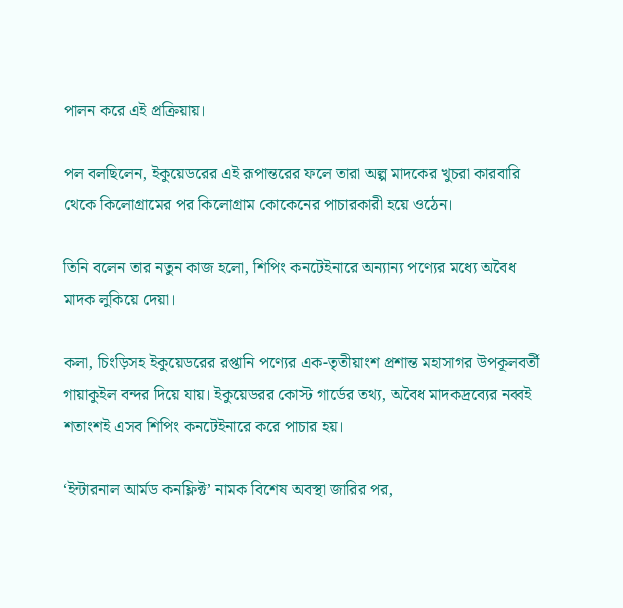পালন করে এই প্রক্রিয়ায়।

পল বলছিলেন, ইকুয়েডরের এই রূপান্তরের ফলে তারা অল্প মাদকের খুচরা কারবারি থেকে কিলোগ্রামের পর কিলোগ্রাম কোকেনের পাচারকারী হয়ে ওঠেন।

তিনি বলেন তার নতুন কাজ হলো, শিপিং কনটেইনারে অন্যান্য পণ্যের মধ্যে অবৈধ মাদক লুকিয়ে দেয়া।

কলা, চিংড়িসহ ইকুয়েডরের রপ্তানি পণ্যের এক-তৃতীয়াংশ প্রশান্ত মহাসাগর উপকূলবর্তী গায়াকুইল বন্দর দিয়ে যায়। ইকুয়েডরর কোস্ট গার্ডের তথ্য, অবৈধ মাদকদ্রব্যের নব্বই শতাংশই এসব শিপিং কনটেইনারে করে পাচার হয়।

‘ইন্টারনাল আর্মড কনফ্লিক্ট’ নামক বিশেষ অবস্থা জারির পর,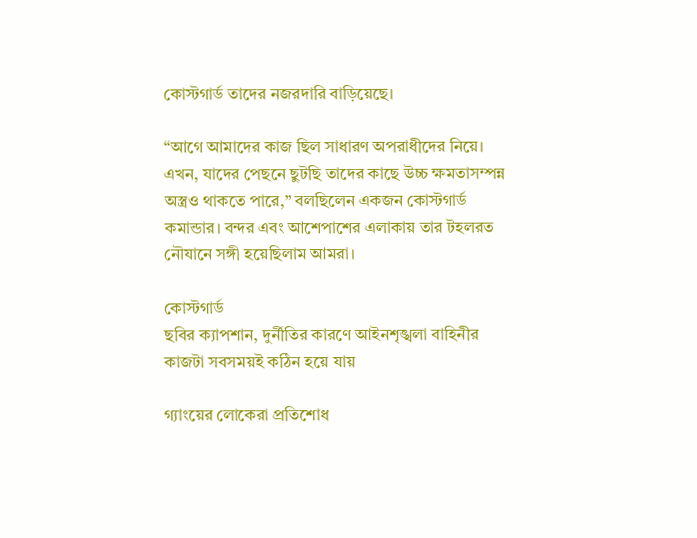কোস্টগার্ড তাদের নজরদারি বাড়িয়েছে।

“আগে আমাদের কাজ ছিল সাধারণ অপরাধীদের নিয়ে। এখন, যাদের পেছনে ছুটছি তাদের কাছে উচ্চ ক্ষমতাসম্পন্ন অস্ত্রও থাকতে পারে,” বলছিলেন একজন কোস্টগার্ড কমান্ডার। বন্দর এবং আশেপাশের এলাকায় তার টহলরত নৌযানে সঙ্গী হয়েছিলাম আমরা।

কোস্টগার্ড
ছবির ক্যাপশান, দুর্নীতির কারণে আইনশৃঙ্খলা বাহিনীর কাজটা সবসময়ই কঠিন হয়ে যায়

গ্যাংয়ের লোকেরা প্রতিশোধ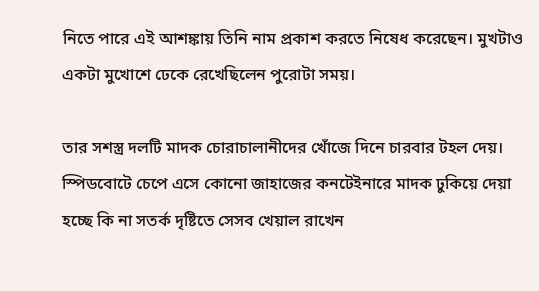নিতে পারে এই আশঙ্কায় তিনি নাম প্রকাশ করতে নিষেধ করেছেন। মুখটাও একটা মুখোশে ঢেকে রেখেছিলেন পুরোটা সময়।

তার সশস্ত্র দলটি মাদক চোরাচালানীদের খোঁজে দিনে চারবার টহল দেয়। স্পিডবোটে চেপে এসে কোনো জাহাজের কনটেইনারে মাদক ঢুকিয়ে দেয়া হচ্ছে কি না সতর্ক দৃষ্টিতে সেসব খেয়াল রাখেন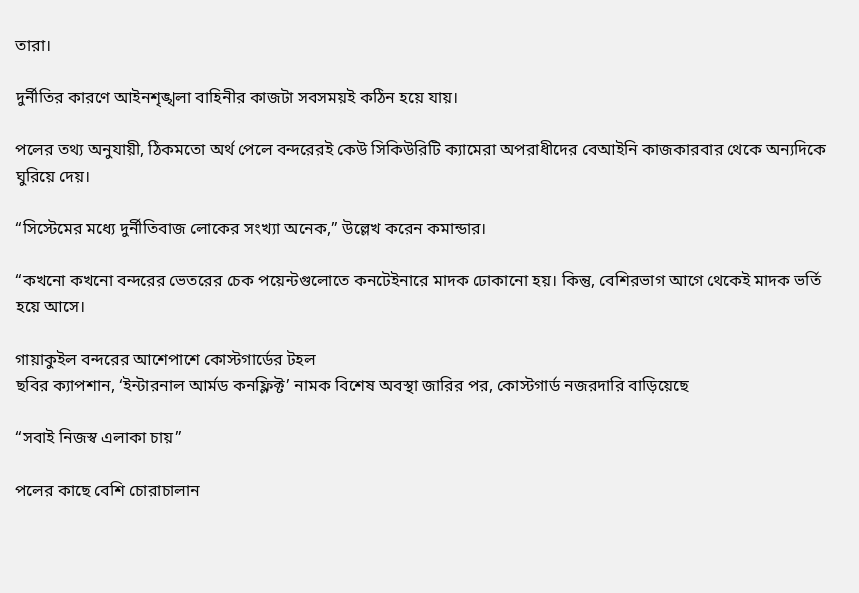তারা।

দুর্নীতির কারণে আইনশৃঙ্খলা বাহিনীর কাজটা সবসময়ই কঠিন হয়ে যায়।

পলের তথ্য অনুযায়ী, ঠিকমতো অর্থ পেলে বন্দরেরই কেউ সিকিউরিটি ক্যামেরা অপরাধীদের বেআইনি কাজকারবার থেকে অন্যদিকে ঘুরিয়ে দেয়।

“সিস্টেমের মধ্যে দুর্নীতিবাজ লোকের সংখ্যা অনেক,” উল্লেখ করেন কমান্ডার।

“কখনো কখনো বন্দরের ভেতরের চেক পয়েন্টগুলোতে কনটেইনারে মাদক ঢোকানো হয়। কিন্তু, বেশিরভাগ আগে থেকেই মাদক ভর্তি হয়ে আসে।

গায়াকুইল বন্দরের আশেপাশে কোস্টগার্ডের টহল
ছবির ক্যাপশান, ‘ইন্টারনাল আর্মড কনফ্লিক্ট’ নামক বিশেষ অবস্থা জারির পর, কোস্টগার্ড নজরদারি বাড়িয়েছে

“সবাই নিজস্ব এলাকা চায়”

পলের কাছে বেশি চোরাচালান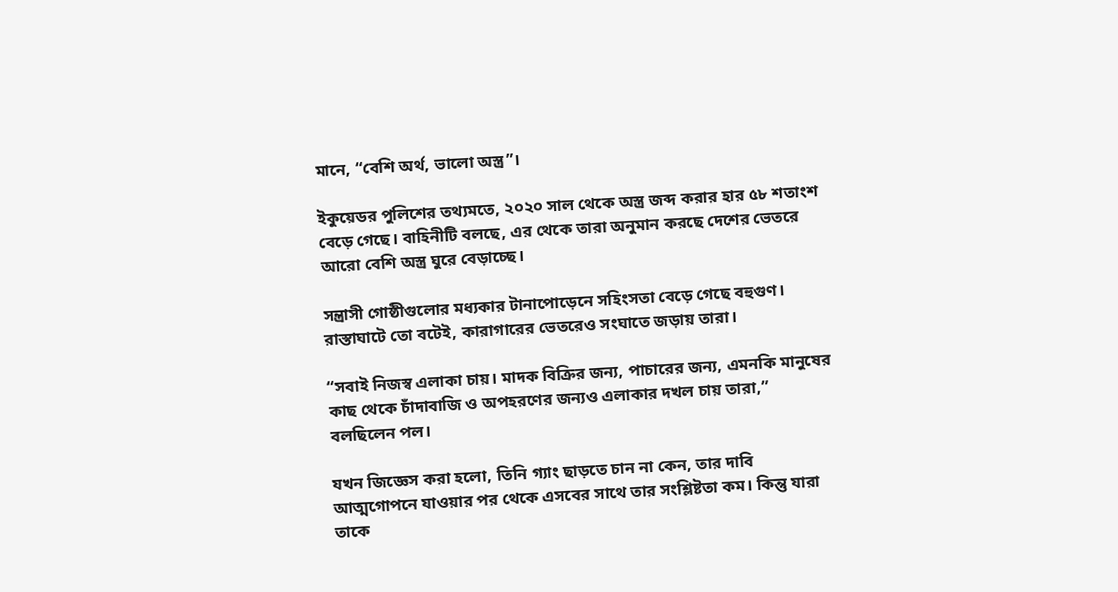মানে, “বেশি অর্থ, ভালো অস্ত্র”।

ইকুয়েডর পুলিশের তথ্যমতে, ২০২০ সাল থেকে অস্ত্র জব্দ করার হার ৫৮ শতাংশ বেড়ে গেছে। বাহিনীটি বলছে, এর থেকে তারা অনুমান করছে দেশের ভেতরে আরো বেশি অস্ত্র ঘুরে বেড়াচ্ছে।

সন্ত্রাসী গোষ্ঠীগুলোর মধ্যকার টানাপোড়েনে সহিংসতা বেড়ে গেছে বহুগুণ। রাস্তাঘাটে তো বটেই, কারাগারের ভেতরেও সংঘাতে জড়ায় তারা।

“সবাই নিজস্ব এলাকা চায়। মাদক বিক্রির জন্য, পাচারের জন্য, এমনকি মানুষের কাছ থেকে চাঁদাবাজি ও অপহরণের জন্যও এলাকার দখল চায় তারা,” বলছিলেন পল।

যখন জিজ্ঞেস করা হলো, তিনি গ্যাং ছাড়তে চান না কেন, তার দাবি আত্মগোপনে যাওয়ার পর থেকে এসবের সাথে তার সংশ্লিষ্টতা কম। কিন্তু যারা তাকে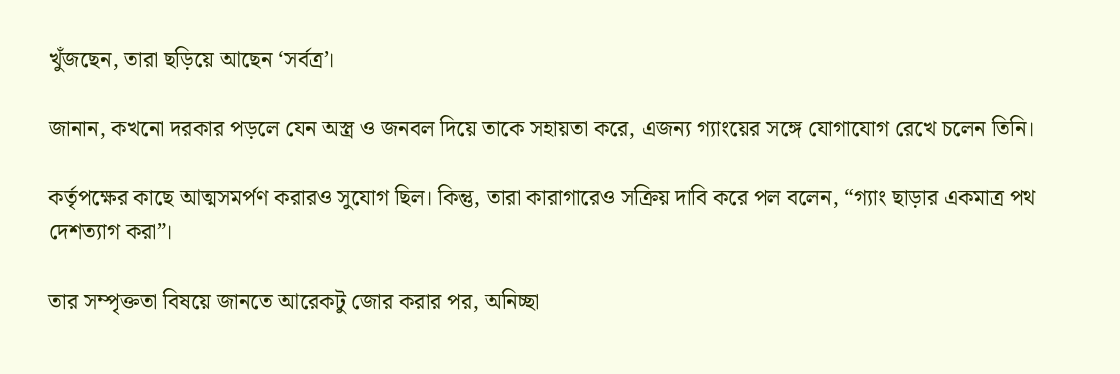খুঁজছেন, তারা ছড়িয়ে আছেন ‘সর্বত্র’।

জানান, কখনো দরকার পড়লে যেন অস্ত্র ও জনবল দিয়ে তাকে সহায়তা করে, এজন্য গ্যাংয়ের সঙ্গে যোগাযোগ রেখে চলেন তিনি।

কর্তৃপক্ষের কাছে আত্মসমর্পণ করারও সুযোগ ছিল। কিন্তু, তারা কারাগারেও সক্রিয় দাবি করে পল বলেন, “গ্যাং ছাড়ার একমাত্র পথ দেশত্যাগ করা”।

তার সম্পৃক্ততা বিষয়ে জানতে আরেকটু জোর করার পর, অনিচ্ছা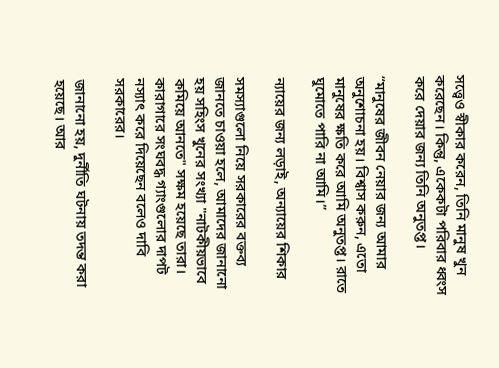সত্ত্বেও স্বীকার করেন, তিনি মানুষ খুন করেছেন। কিন্তু, একেকটা পরিবার ধ্বংস করে দেয়ার জন্য তিনি অনুতপ্ত।

“মানুষের জীবন নেয়ার জন্য আমার অনুশোচনা হয়। বিশ্বাস করুন, এতো মানুষের ক্ষতি করে আমি অনুতপ্ত। রাতে ঘুমোতে পারি না আমি।”

ন্যায়ের জন্য লড়াই, অন্যায়ের শিকার

সমস্যাগুলো নিয়ে সরকারের বক্তব্য জানতে চাওয়া হলে, আমাদের জানানো হয় সহিংস খুনের সংখ্যা "নাটকীয়ভাবে কমিয়ে আনতে" সক্ষম হয়েছে তারা। কারাগারে সংঘবদ্ধ গ্যাংগুলোর দাপট নস্যাৎ করে দিয়েছেন বলেও দাবি সরকারের।

জানানো হয়, দুর্নীতি ঘটনায় তদন্ত করা হয়েছে। আর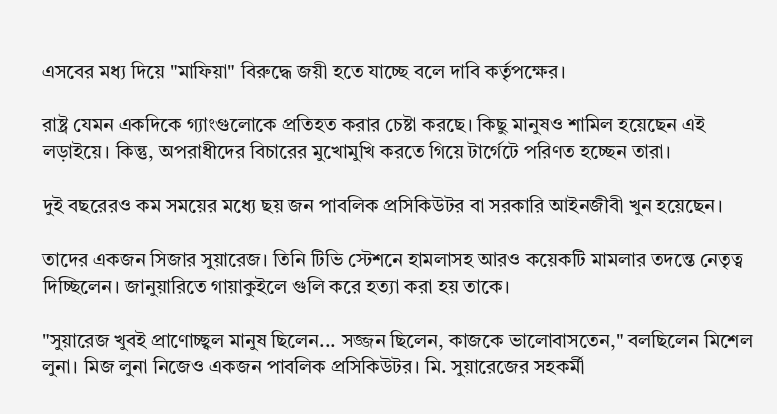এসবের মধ্য দিয়ে "মাফিয়া" বিরুদ্ধে জয়ী হতে যাচ্ছে বলে দাবি কর্তৃপক্ষের।

রাষ্ট্র যেমন একদিকে গ্যাংগুলোকে প্রতিহত করার চেষ্টা করছে। কিছু মানুষও শামিল হয়েছেন এই লড়াইয়ে। কিন্তু, অপরাধীদের বিচারের মুখোমুখি করতে গিয়ে টার্গেটে পরিণত হচ্ছেন তারা।

দুই বছরেরও কম সময়ের মধ্যে ছয় জন পাবলিক প্রসিকিউটর বা সরকারি আইনজীবী খুন হয়েছেন।

তাদের একজন সিজার সুয়ারেজ। তিনি টিভি স্টেশনে হামলাসহ আরও কয়েকটি মামলার তদন্তে নেতৃত্ব দিচ্ছিলেন। জানুয়ারিতে গায়াকুইলে গুলি করে হত্যা করা হয় তাকে।

"সুয়ারেজ খুবই প্রাণোচ্ছ্বল মানুষ ছিলেন... সজ্জন ছিলেন, কাজকে ভালোবাসতেন," বলছিলেন মিশেল লুনা। মিজ লুনা নিজেও একজন পাবলিক প্রসিকিউটর। মি. সুয়ারেজের সহকর্মী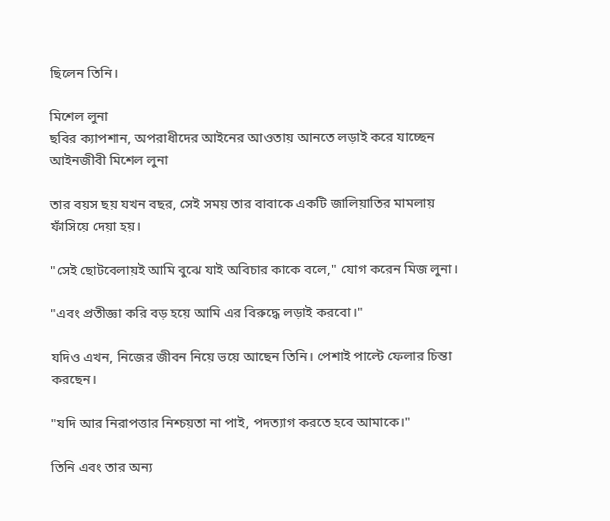ছিলেন তিনি।

মিশেল লুনা
ছবির ক্যাপশান, অপরাধীদের আইনের আওতায় আনতে লড়াই করে যাচ্ছেন আইনজীবী মিশেল লুনা

তার বয়স ছয় যখন বছর, সেই সময় তার বাবাকে একটি জালিয়াতির মামলায় ফাঁসিয়ে দেয়া হয়।

"সেই ছোটবেলায়ই আমি বুঝে যাই অবিচার কাকে বলে," যোগ করেন মিজ লুনা।

"এবং প্রতীজ্ঞা করি বড় হয়ে আমি এর বিরুদ্ধে লড়াই করবো।"

যদিও এখন, নিজের জীবন নিয়ে ভয়ে আছেন তিনি। পেশাই পাল্টে ফেলার চিন্তা করছেন।

"যদি আর নিরাপত্তার নিশ্চয়তা না পাই, পদত্যাগ করতে হবে আমাকে।"

তিনি এবং তার অন্য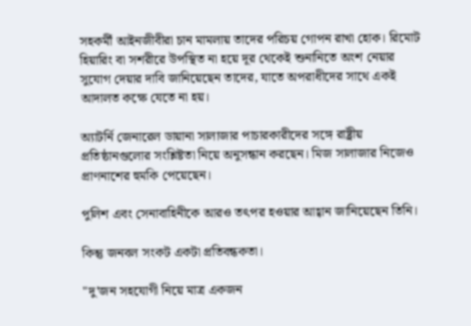সহকর্মী আইনজীবীরা চান মামলায় তাদের পরিচয় গোপন রাখা হোক। রিমোট হিয়ারিং বা সশরীরে উপস্থিত না হয়ে দূর থেকেই শুনানিতে অংশ নেয়ার সুযোগ দেয়ার দাবি জানিয়েছেন তাদের, যাতে অপরাধীদের সাথে একই আদালত কক্ষে যেতে না হয়।

অ্যাটর্নি জেনারেল ডায়ানা সালাজার পাচারকারীদের সঙ্গে রাষ্ট্রীয় প্রতিষ্ঠানগুলোর সংশ্লিষ্টতা নিয়ে অনুসন্ধান করছেন। মিজ সালাজার নিজেও প্রাণনাশের হুমকি পেয়েছেন।

পুলিশ এবং সেনাবাহিনীকে আরও তৎপর হওয়ার আহ্বান জানিয়েছেন তিনি।

কিন্তু জনবল সংকট একটা প্রতিবন্ধকতা।

"দু'জন সহযোগী নিয়ে মাত্র একজন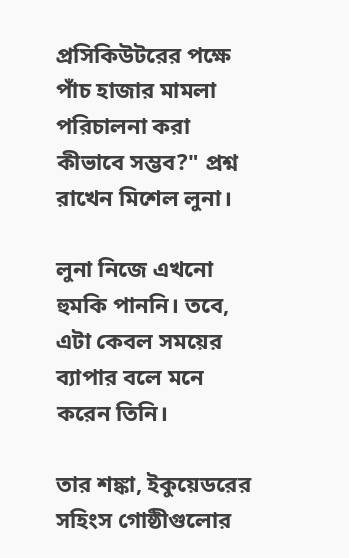প্রসিকিউটরের পক্ষে পাঁচ হাজার মামলা পরিচালনা করা কীভাবে সম্ভব?" প্রশ্ন রাখেন মিশেল লুনা।

লুনা নিজে এখনো হুমকি পাননি। তবে, এটা কেবল সময়ের ব্যাপার বলে মনে করেন তিনি।

তার শঙ্কা, ইকুয়েডরের সহিংস গোষ্ঠীগুলোর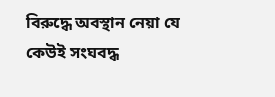বিরুদ্ধে অবস্থান নেয়া যে কেউই সংঘবদ্ধ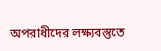অপরাধীদের লক্ষ্যবস্তুতে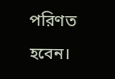পরিণত হবেন।